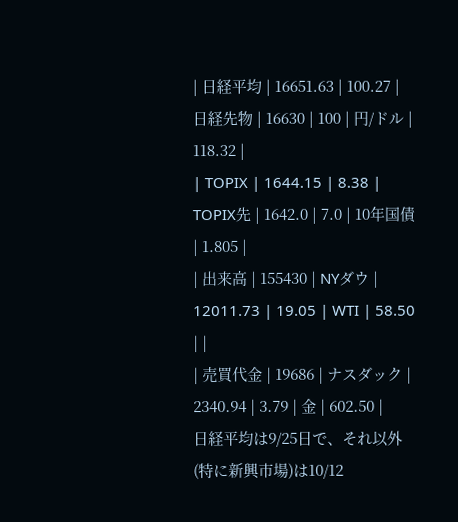| 日経平均 | 16651.63 | 100.27 | 日経先物 | 16630 | 100 | 円/ドル | 118.32 |
| TOPIX | 1644.15 | 8.38 | TOPIX先 | 1642.0 | 7.0 | 10年国債 | 1.805 |
| 出来高 | 155430 | NYダウ | 12011.73 | 19.05 | WTI | 58.50 | |
| 売買代金 | 19686 | ナスダック | 2340.94 | 3.79 | 金 | 602.50 |
日経平均は9/25日で、それ以外(特に新興市場)は10/12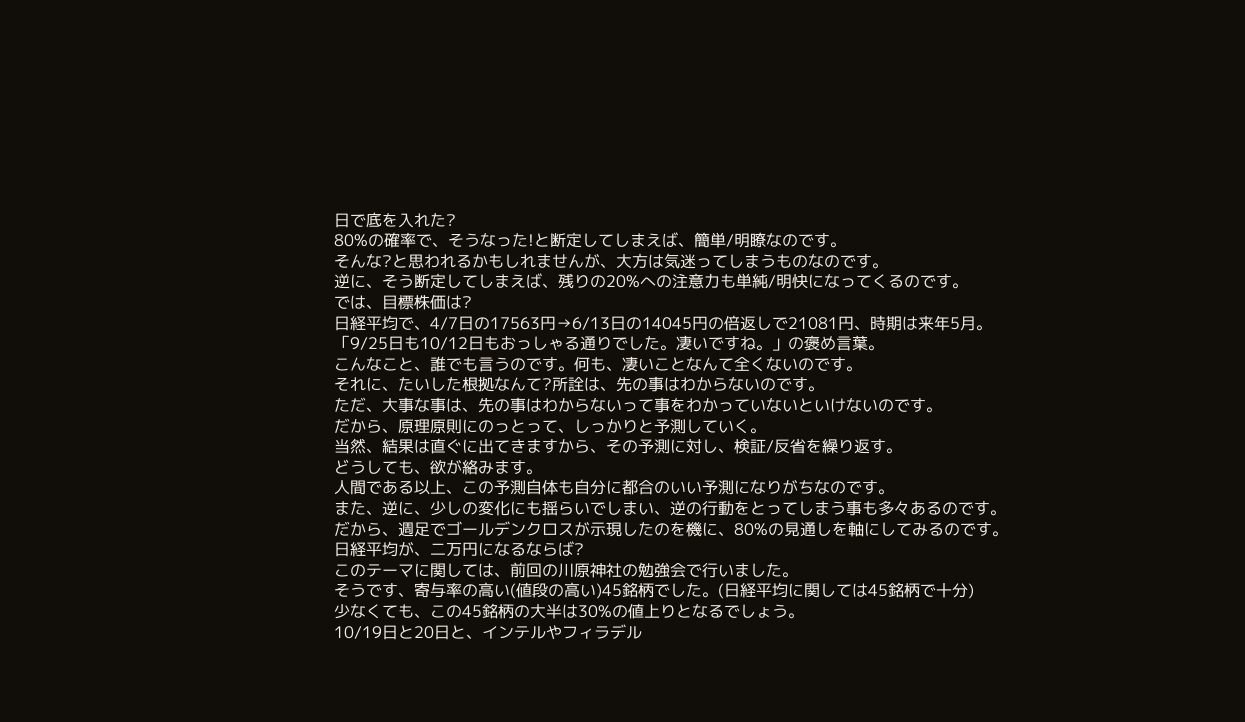日で底を入れた?
80%の確率で、そうなった!と断定してしまえば、簡単/明瞭なのです。
そんな?と思われるかもしれませんが、大方は気迷ってしまうものなのです。
逆に、そう断定してしまえば、残りの20%への注意力も単純/明快になってくるのです。
では、目標株価は?
日経平均で、4/7日の17563円→6/13日の14045円の倍返しで21081円、時期は来年5月。
「9/25日も10/12日もおっしゃる通りでした。凄いですね。」の褒め言葉。
こんなこと、誰でも言うのです。何も、凄いことなんて全くないのです。
それに、たいした根拠なんて?所詮は、先の事はわからないのです。
ただ、大事な事は、先の事はわからないって事をわかっていないといけないのです。
だから、原理原則にのっとって、しっかりと予測していく。
当然、結果は直ぐに出てきますから、その予測に対し、検証/反省を繰り返す。
どうしても、欲が絡みます。
人間である以上、この予測自体も自分に都合のいい予測になりがちなのです。
また、逆に、少しの変化にも揺らいでしまい、逆の行動をとってしまう事も多々あるのです。
だから、週足でゴールデンクロスが示現したのを機に、80%の見通しを軸にしてみるのです。
日経平均が、二万円になるならば?
このテーマに関しては、前回の川原神社の勉強会で行いました。
そうです、寄与率の高い(値段の高い)45銘柄でした。(日経平均に関しては45銘柄で十分)
少なくても、この45銘柄の大半は30%の値上りとなるでしょう。
10/19日と20日と、インテルやフィラデル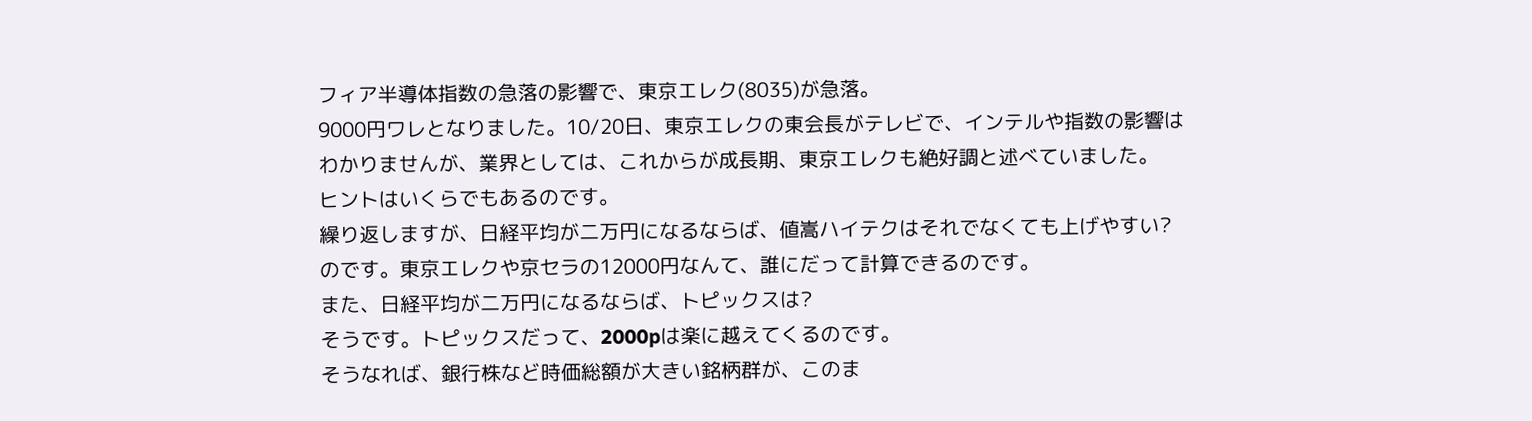フィア半導体指数の急落の影響で、東京エレク(8035)が急落。
9000円ワレとなりました。10/20日、東京エレクの東会長がテレビで、インテルや指数の影響は
わかりませんが、業界としては、これからが成長期、東京エレクも絶好調と述べていました。
ヒントはいくらでもあるのです。
繰り返しますが、日経平均が二万円になるならば、値嵩ハイテクはそれでなくても上げやすい?
のです。東京エレクや京セラの12000円なんて、誰にだって計算できるのです。
また、日経平均が二万円になるならば、トピックスは?
そうです。トピックスだって、2000pは楽に越えてくるのです。
そうなれば、銀行株など時価総額が大きい銘柄群が、このま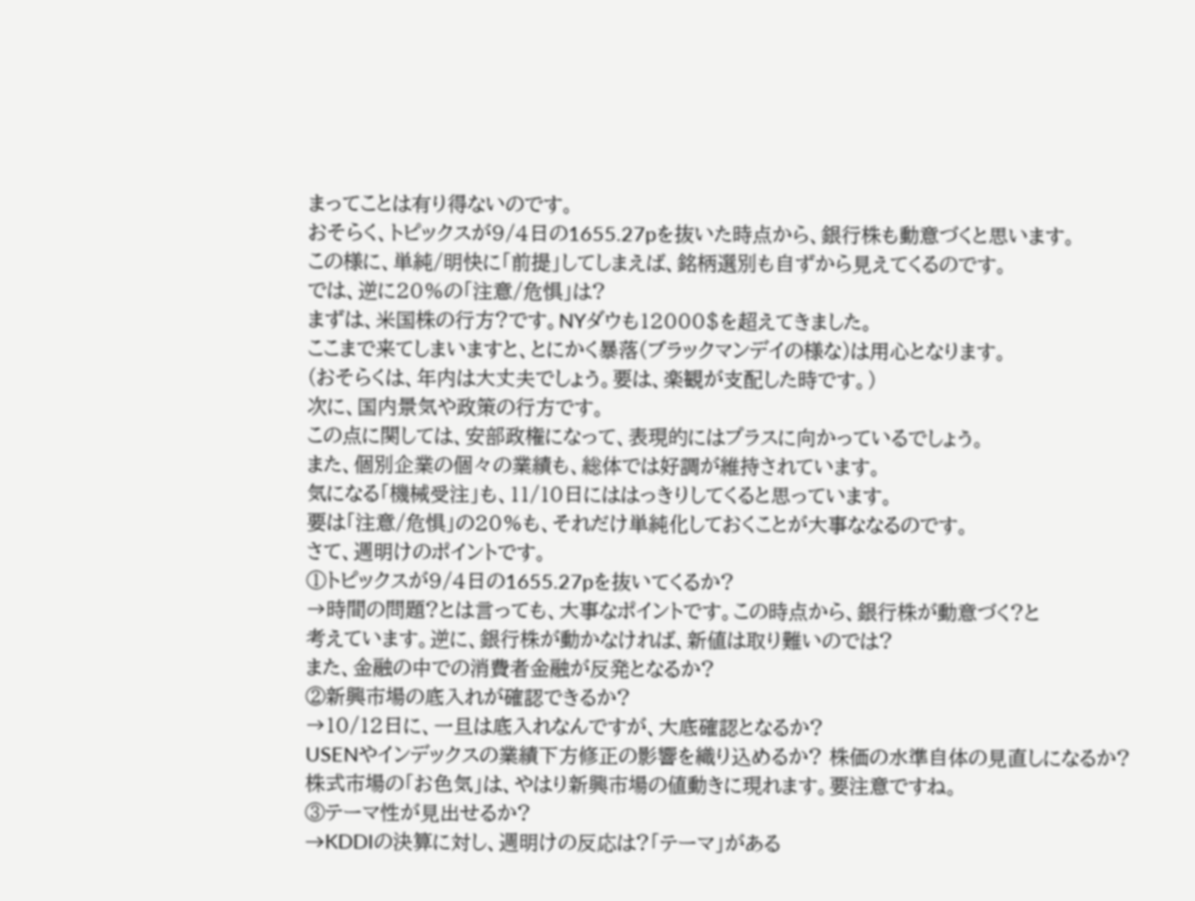まってことは有り得ないのです。
おそらく、トピックスが9/4日の1655.27pを抜いた時点から、銀行株も動意づくと思います。
この様に、単純/明快に「前提」してしまえば、銘柄選別も自ずから見えてくるのです。
では、逆に20%の「注意/危惧」は?
まずは、米国株の行方?です。NYダウも12000$を超えてきました。
ここまで来てしまいますと、とにかく暴落(ブラックマンデイの様な)は用心となります。
(おそらくは、年内は大丈夫でしょう。要は、楽観が支配した時です。)
次に、国内景気や政策の行方です。
この点に関しては、安部政権になって、表現的にはプラスに向かっているでしょう。
また、個別企業の個々の業績も、総体では好調が維持されています。
気になる「機械受注」も、11/10日にははっきりしてくると思っています。
要は「注意/危惧」の20%も、それだけ単純化しておくことが大事ななるのです。
さて、週明けのポイントです。
①トピックスが9/4日の1655.27pを抜いてくるか?
→時間の問題?とは言っても、大事なポイントです。この時点から、銀行株が動意づく?と
考えています。逆に、銀行株が動かなければ、新値は取り難いのでは?
また、金融の中での消費者金融が反発となるか?
②新興市場の底入れが確認できるか?
→10/12日に、一旦は底入れなんですが、大底確認となるか?
USENやインデックスの業績下方修正の影響を織り込めるか? 株価の水準自体の見直しになるか?
株式市場の「お色気」は、やはり新興市場の値動きに現れます。要注意ですね。
③テーマ性が見出せるか?
→KDDIの決算に対し、週明けの反応は?「テーマ」がある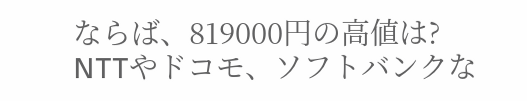ならば、819000円の高値は?
NTTやドコモ、ソフトバンクな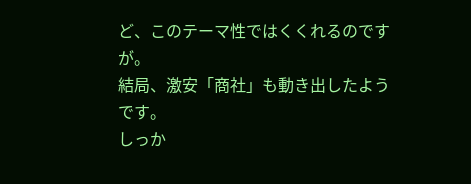ど、このテーマ性ではくくれるのですが。
結局、激安「商社」も動き出したようです。
しっか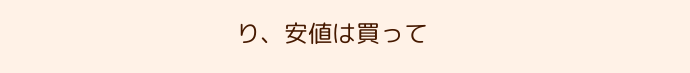り、安値は買って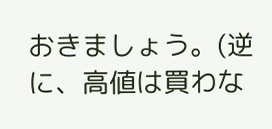おきましょう。(逆に、高値は買わな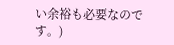い余裕も必要なのです。)